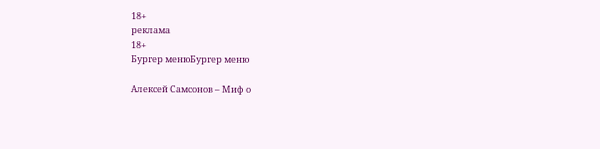18+
реклама
18+
Бургер менюБургер меню

Алексей Самсонов – Миф о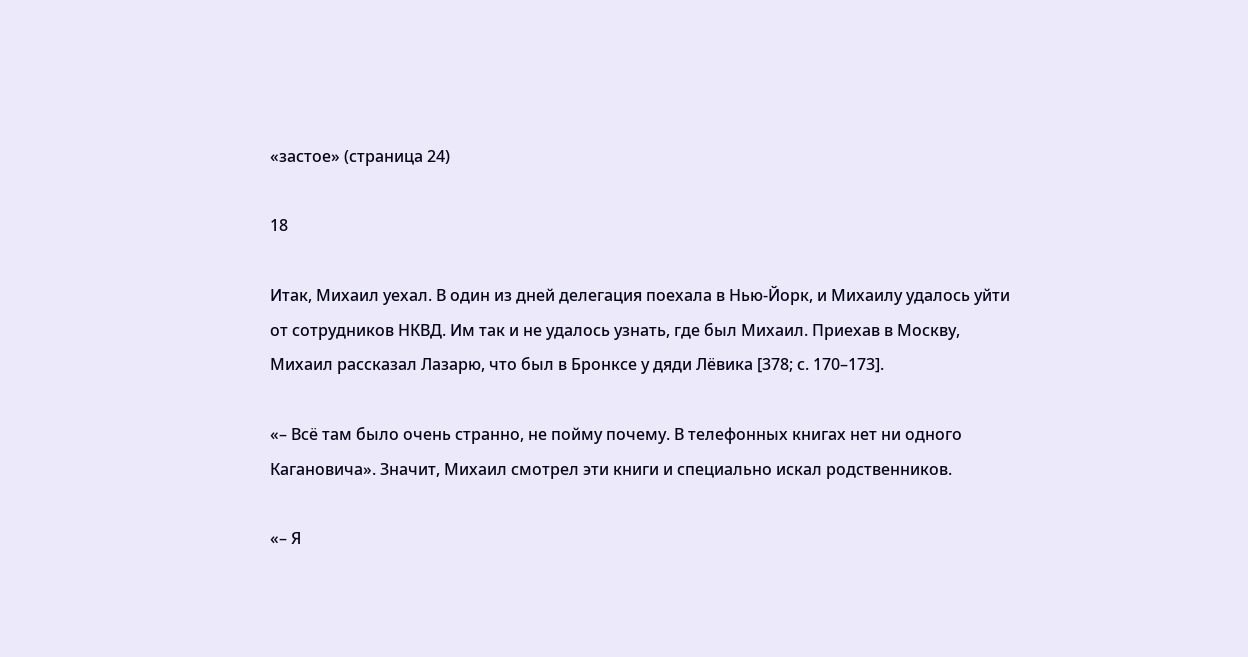«застое» (страница 24)

18

Итак, Михаил уехал. В один из дней делегация поехала в Нью-Йорк, и Михаилу удалось уйти от сотрудников НКВД. Им так и не удалось узнать, где был Михаил. Приехав в Москву, Михаил рассказал Лазарю, что был в Бронксе у дяди Лёвика [378; с. 170–173].

«– Всё там было очень странно, не пойму почему. В телефонных книгах нет ни одного Кагановича». Значит, Михаил смотрел эти книги и специально искал родственников.

«– Я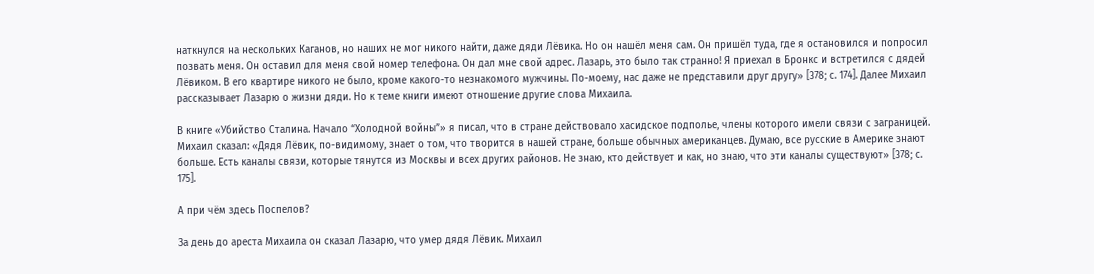наткнулся на нескольких Каганов, но наших не мог никого найти, даже дяди Лёвика. Но он нашёл меня сам. Он пришёл туда, где я остановился и попросил позвать меня. Он оставил для меня свой номер телефона. Он дал мне свой адрес. Лазарь, это было так странно! Я приехал в Бронкс и встретился с дядей Лёвиком. В его квартире никого не было, кроме какого-то незнакомого мужчины. По-моему, нас даже не представили друг другу» [378; с. 174]. Далее Михаил рассказывает Лазарю о жизни дяди. Но к теме книги имеют отношение другие слова Михаила.

В книге «Убийство Сталина. Начало “Холодной войны”» я писал, что в стране действовало хасидское подполье, члены которого имели связи с заграницей. Михаил сказал: «Дядя Лёвик, по-видимому, знает о том, что творится в нашей стране, больше обычных американцев. Думаю, все русские в Америке знают больше. Есть каналы связи, которые тянутся из Москвы и всех других районов. Не знаю, кто действует и как, но знаю, что эти каналы существуют» [378; с. 175].

А при чём здесь Поспелов?

За день до ареста Михаила он сказал Лазарю, что умер дядя Лёвик. Михаил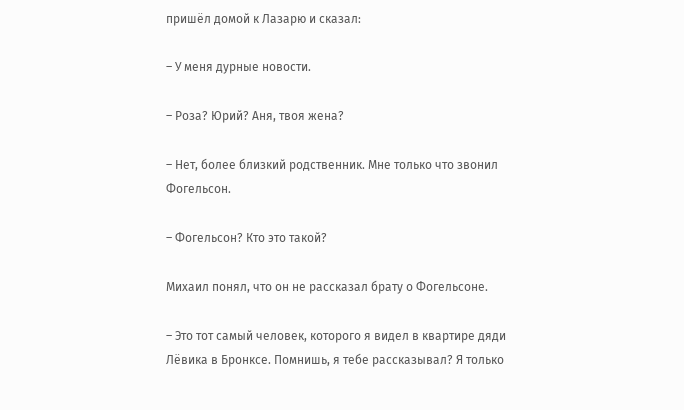пришёл домой к Лазарю и сказал:

– У меня дурные новости.

– Роза? Юрий? Аня, твоя жена?

– Нет, более близкий родственник. Мне только что звонил Фогельсон.

– Фогельсон? Кто это такой?

Михаил понял, что он не рассказал брату о Фогельсоне.

– Это тот самый человек, которого я видел в квартире дяди Лёвика в Бронксе. Помнишь, я тебе рассказывал? Я только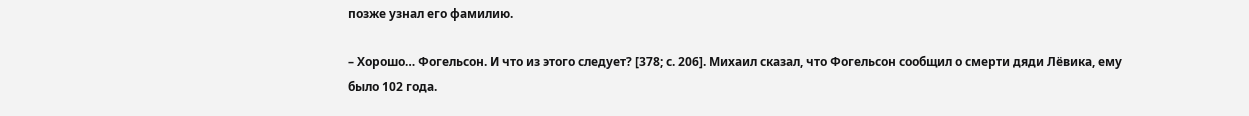позже узнал его фамилию.

– Хорошо… Фогельсон. И что из этого следует? [378; с. 206]. Михаил сказал, что Фогельсон сообщил о смерти дяди Лёвика, ему было 102 года.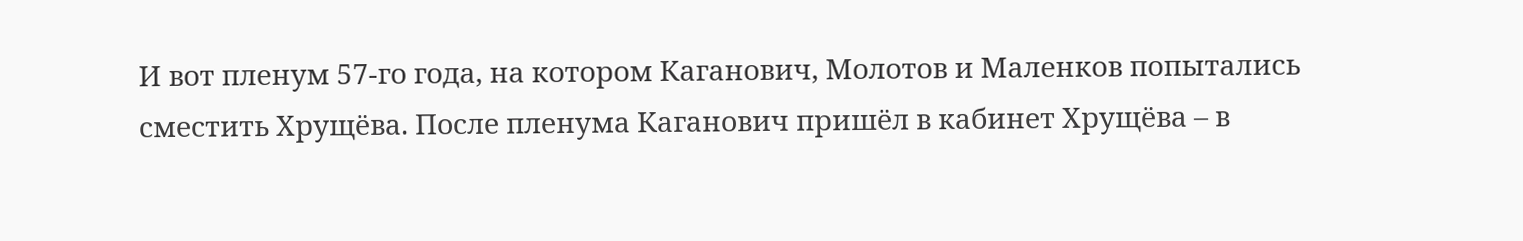И вот пленум 57-го года, на котором Каганович, Молотов и Маленков попытались сместить Хрущёва. После пленума Каганович пришёл в кабинет Хрущёва – в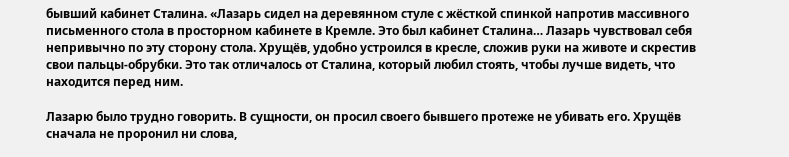бывший кабинет Сталина. «Лазарь сидел на деревянном стуле с жёсткой спинкой напротив массивного письменного стола в просторном кабинете в Кремле. Это был кабинет Сталина… Лазарь чувствовал себя непривычно по эту сторону стола. Хрущёв, удобно устроился в кресле, сложив руки на животе и скрестив свои пальцы-обрубки. Это так отличалось от Сталина, который любил стоять, чтобы лучше видеть, что находится перед ним.

Лазарю было трудно говорить. В сущности, он просил своего бывшего протеже не убивать его. Хрущёв сначала не проронил ни слова,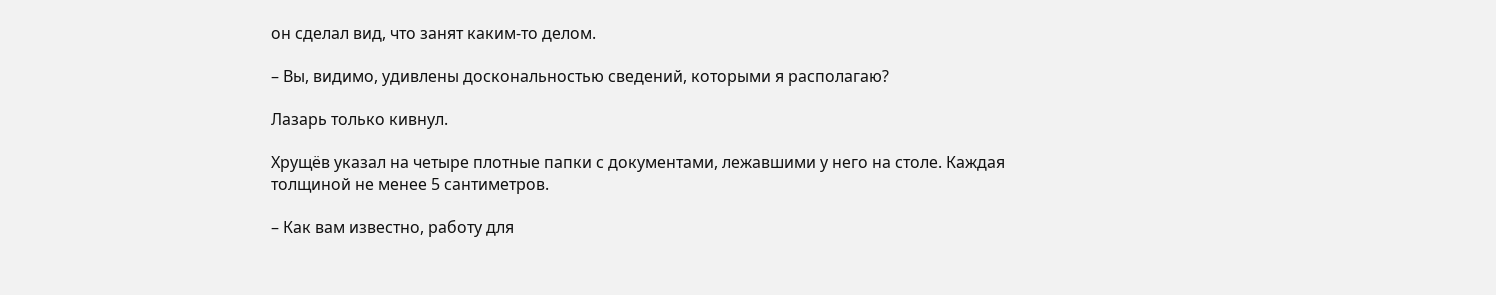он сделал вид, что занят каким-то делом.

– Вы, видимо, удивлены доскональностью сведений, которыми я располагаю?

Лазарь только кивнул.

Хрущёв указал на четыре плотные папки с документами, лежавшими у него на столе. Каждая толщиной не менее 5 сантиметров.

– Как вам известно, работу для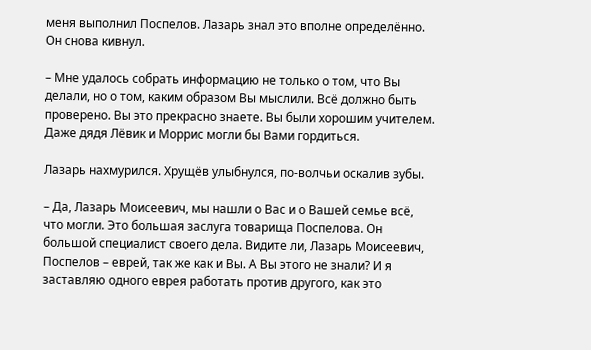меня выполнил Поспелов. Лазарь знал это вполне определённо. Он снова кивнул.

– Мне удалось собрать информацию не только о том, что Вы делали, но о том, каким образом Вы мыслили. Всё должно быть проверено. Вы это прекрасно знаете. Вы были хорошим учителем. Даже дядя Лёвик и Моррис могли бы Вами гордиться.

Лазарь нахмурился. Хрущёв улыбнулся, по-волчьи оскалив зубы.

– Да, Лазарь Моисеевич, мы нашли о Вас и о Вашей семье всё, что могли. Это большая заслуга товарища Поспелова. Он большой специалист своего дела. Видите ли, Лазарь Моисеевич, Поспелов – еврей, так же как и Вы. А Вы этого не знали? И я заставляю одного еврея работать против другого, как это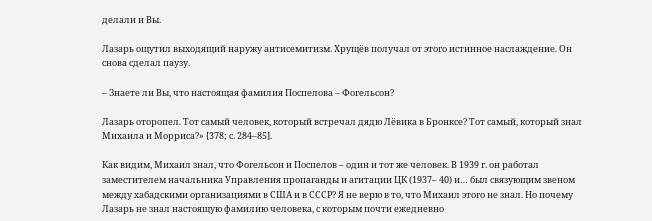делали и Вы.

Лазарь ощутил выходящий наружу антисемитизм. Хрущёв получал от этого истинное наслаждение. Он снова сделал паузу.

– Знаете ли Вы, что настоящая фамилия Поспелова – Фогельсон?

Лазарь оторопел. Тот самый человек, который встречал дядю Лёвика в Бронксе? Тот самый, который знал Михаила и Морриса?» [378; с. 284–85].

Как видим, Михаил знал, что Фогельсон и Поспелов – один и тот же человек. В 1939 г. он работал заместителем начальника Управления пропаганды и агитации ЦК (1937– 40) и… был связующим звеном между хабадскими организациями в США и в СССР? Я не верю в то, что Михаил этого не знал. Но почему Лазарь не знал настоящую фамилию человека, с которым почти ежедневно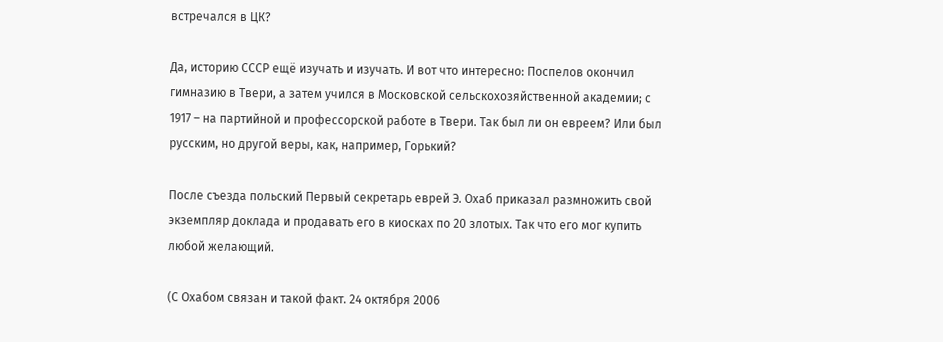встречался в ЦК?

Да, историю СССР ещё изучать и изучать. И вот что интересно: Поспелов окончил гимназию в Твери, а затем учился в Московской сельскохозяйственной академии; с 1917 – на партийной и профессорской работе в Твери. Так был ли он евреем? Или был русским, но другой веры, как, например, Горький?

После съезда польский Первый секретарь еврей Э. Охаб приказал размножить свой экземпляр доклада и продавать его в киосках по 20 злотых. Так что его мог купить любой желающий.

(С Охабом связан и такой факт. 24 октября 2006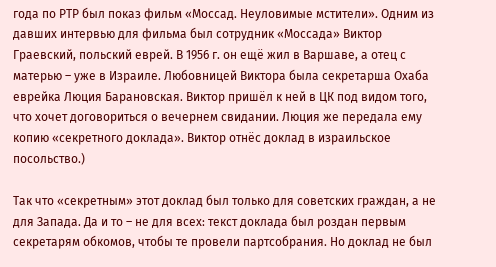года по РТР был показ фильм «Моссад. Неуловимые мстители». Одним из давших интервью для фильма был сотрудник «Моссада» Виктор Граевский, польский еврей. В 1956 г. он ещё жил в Варшаве, а отец с матерью – уже в Израиле. Любовницей Виктора была секретарша Охаба еврейка Люция Барановская. Виктор пришёл к ней в ЦК под видом того, что хочет договориться о вечернем свидании. Люция же передала ему копию «секретного доклада». Виктор отнёс доклад в израильское посольство.)

Так что «секретным» этот доклад был только для советских граждан, а не для Запада. Да и то – не для всех: текст доклада был роздан первым секретарям обкомов, чтобы те провели партсобрания. Но доклад не был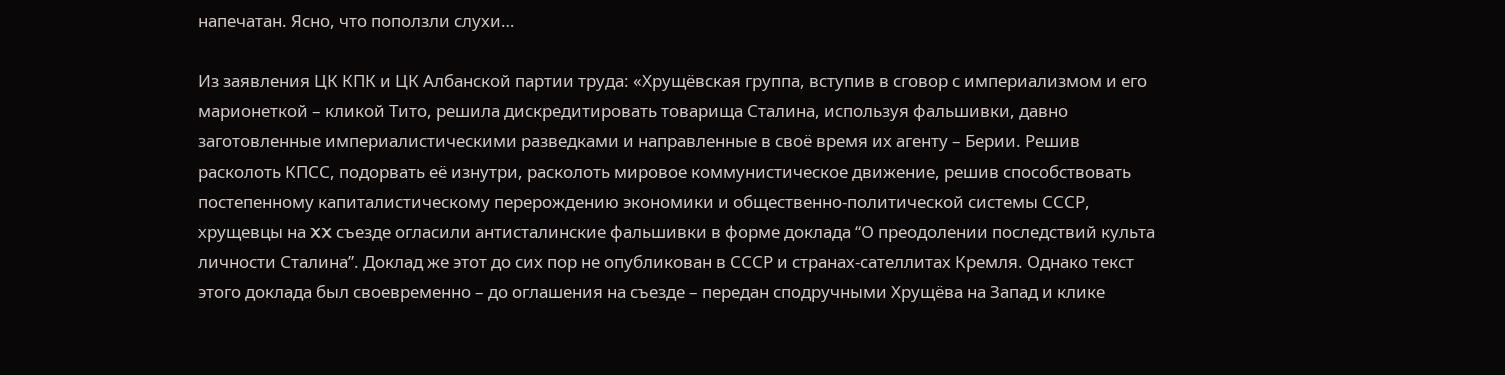напечатан. Ясно, что поползли слухи…

Из заявления ЦК КПК и ЦК Албанской партии труда: «Хрущёвская группа, вступив в сговор с империализмом и его марионеткой – кликой Тито, решила дискредитировать товарища Сталина, используя фальшивки, давно заготовленные империалистическими разведками и направленные в своё время их агенту – Берии. Решив расколоть КПСС, подорвать её изнутри, расколоть мировое коммунистическое движение, решив способствовать постепенному капиталистическому перерождению экономики и общественно-политической системы СССР, хрущевцы на XX съезде огласили антисталинские фальшивки в форме доклада “О преодолении последствий культа личности Сталина”. Доклад же этот до сих пор не опубликован в СССР и странах-сателлитах Кремля. Однако текст этого доклада был своевременно – до оглашения на съезде – передан сподручными Хрущёва на Запад и клике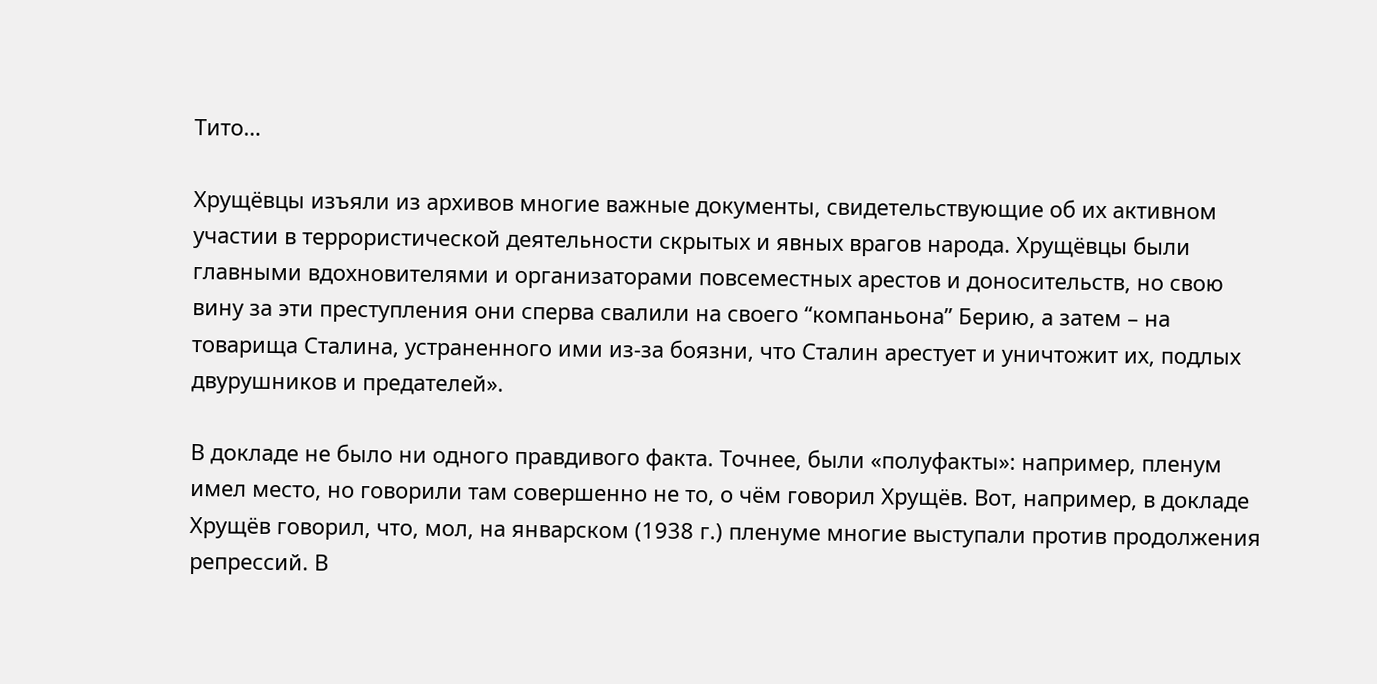Тито…

Хрущёвцы изъяли из архивов многие важные документы, свидетельствующие об их активном участии в террористической деятельности скрытых и явных врагов народа. Хрущёвцы были главными вдохновителями и организаторами повсеместных арестов и доносительств, но свою вину за эти преступления они сперва свалили на своего “компаньона” Берию, а затем – на товарища Сталина, устраненного ими из-за боязни, что Сталин арестует и уничтожит их, подлых двурушников и предателей».

В докладе не было ни одного правдивого факта. Точнее, были «полуфакты»: например, пленум имел место, но говорили там совершенно не то, о чём говорил Хрущёв. Вот, например, в докладе Хрущёв говорил, что, мол, на январском (1938 г.) пленуме многие выступали против продолжения репрессий. В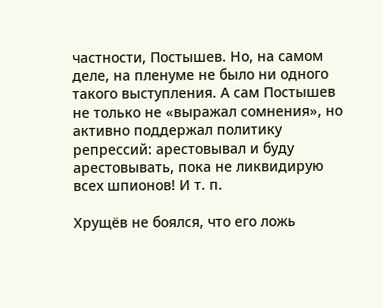частности, Постышев. Но, на самом деле, на пленуме не было ни одного такого выступления. А сам Постышев не только не «выражал сомнения», но активно поддержал политику репрессий: арестовывал и буду арестовывать, пока не ликвидирую всех шпионов! И т. п.

Хрущёв не боялся, что его ложь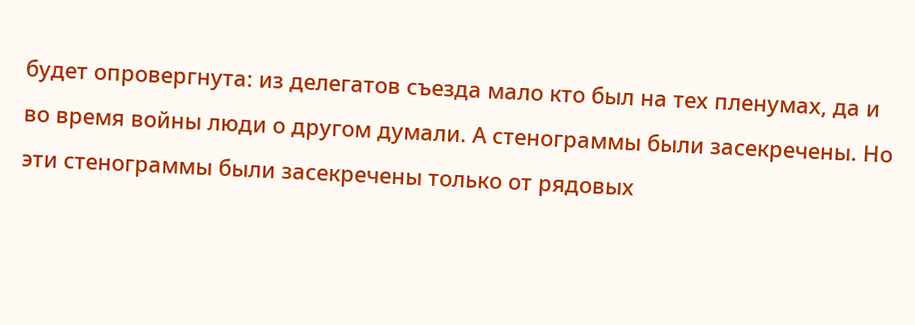будет опровергнута: из делегатов съезда мало кто был на тех пленумах, да и во время войны люди о другом думали. А стенограммы были засекречены. Но эти стенограммы были засекречены только от рядовых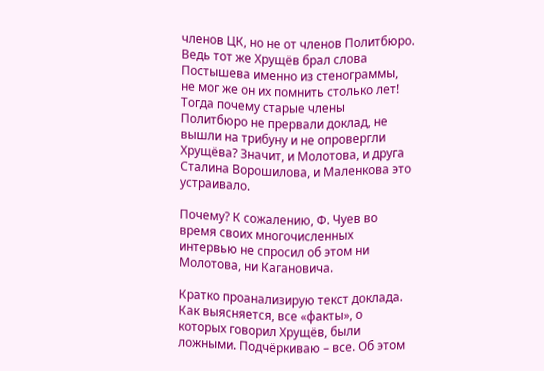членов ЦК, но не от членов Политбюро. Ведь тот же Хрущёв брал слова Постышева именно из стенограммы, не мог же он их помнить столько лет! Тогда почему старые члены Политбюро не прервали доклад, не вышли на трибуну и не опровергли Хрущёва? Значит, и Молотова, и друга Сталина Ворошилова, и Маленкова это устраивало.

Почему? К сожалению, Ф. Чуев во время своих многочисленных интервью не спросил об этом ни Молотова, ни Кагановича.

Кратко проанализирую текст доклада. Как выясняется, все «факты», о которых говорил Хрущёв, были ложными. Подчёркиваю – все. Об этом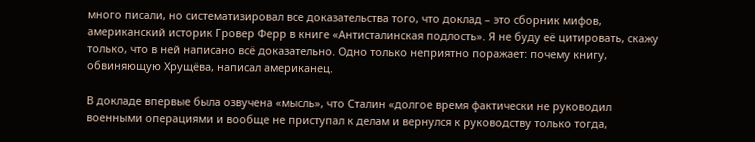много писали, но систематизировал все доказательства того, что доклад – это сборник мифов, американский историк Гровер Ферр в книге «Антисталинская подлость». Я не буду её цитировать, скажу только, что в ней написано всё доказательно. Одно только неприятно поражает: почему книгу, обвиняющую Хрущёва, написал американец.

В докладе впервые была озвучена «мысль», что Сталин «долгое время фактически не руководил военными операциями и вообще не приступал к делам и вернулся к руководству только тогда,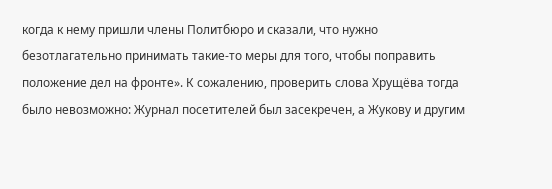когда к нему пришли члены Политбюро и сказали, что нужно безотлагательно принимать такие-то меры для того, чтобы поправить положение дел на фронте». К сожалению, проверить слова Хрущёва тогда было невозможно: Журнал посетителей был засекречен, а Жукову и другим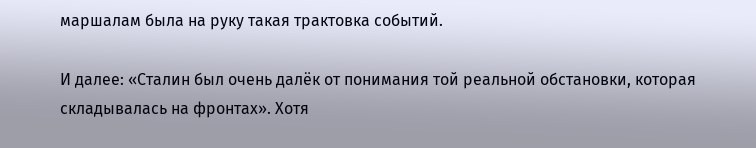маршалам была на руку такая трактовка событий.

И далее: «Сталин был очень далёк от понимания той реальной обстановки, которая складывалась на фронтах». Хотя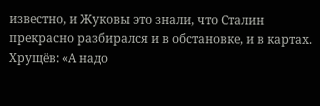известно, и Жуковы это знали, что Сталин прекрасно разбирался и в обстановке, и в картах. Хрущёв: «А надо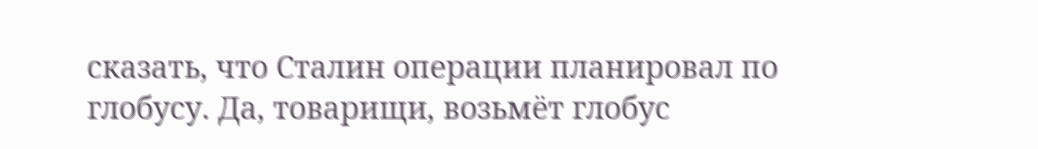сказать, что Сталин операции планировал по глобусу. Да, товарищи, возьмёт глобус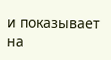и показывает на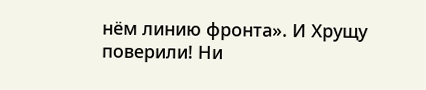нём линию фронта». И Хрущу поверили! Ни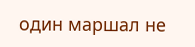один маршал не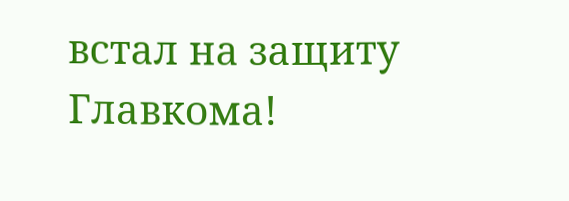встал на защиту Главкома!